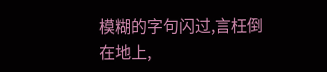模糊的字句闪过,言枉倒在地上,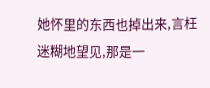她怀里的东西也掉出来,言枉迷糊地望见,那是一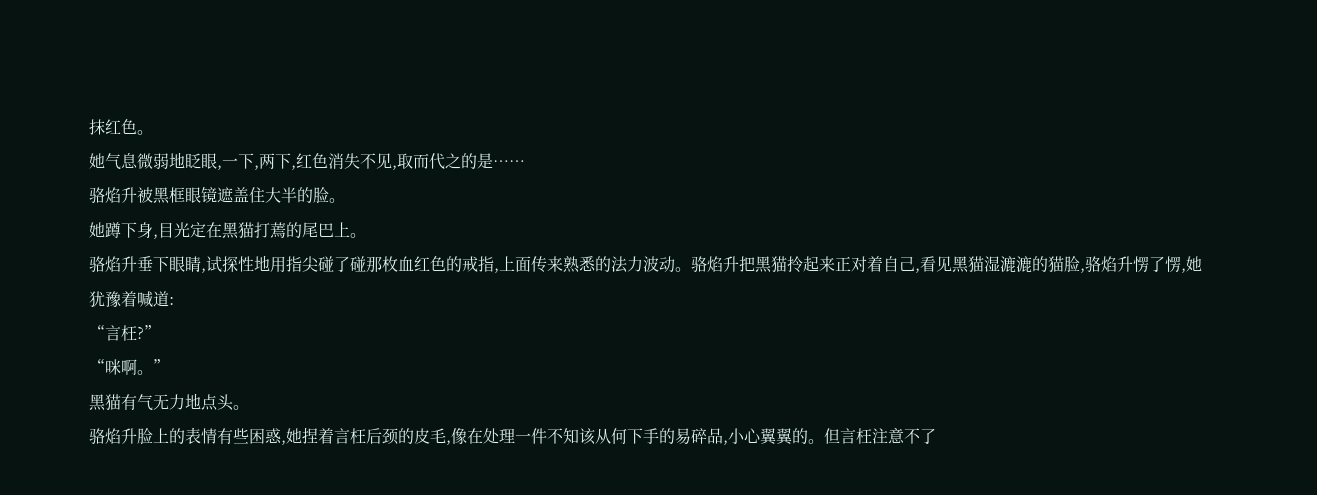抹红色。
她气息微弱地眨眼,一下,两下,红色消失不见,取而代之的是……
骆焰升被黑框眼镜遮盖住大半的脸。
她蹲下身,目光定在黑猫打蔫的尾巴上。
骆焰升垂下眼睛,试探性地用指尖碰了碰那枚血红色的戒指,上面传来熟悉的法力波动。骆焰升把黑猫拎起来正对着自己,看见黑猫湿漉漉的猫脸,骆焰升愣了愣,她犹豫着喊道:
“言枉?”
“咪啊。”
黑猫有气无力地点头。
骆焰升脸上的表情有些困惑,她捏着言枉后颈的皮毛,像在处理一件不知该从何下手的易碎品,小心翼翼的。但言枉注意不了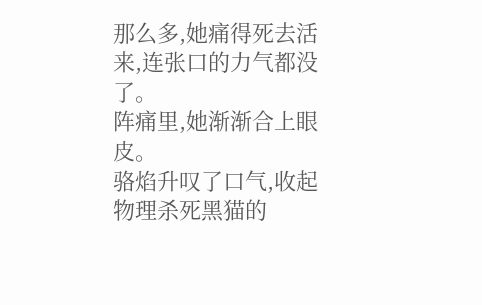那么多,她痛得死去活来,连张口的力气都没了。
阵痛里,她渐渐合上眼皮。
骆焰升叹了口气,收起物理杀死黑猫的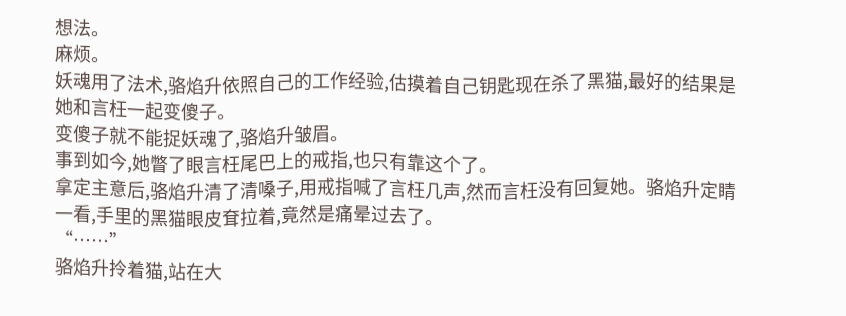想法。
麻烦。
妖魂用了法术,骆焰升依照自己的工作经验,估摸着自己钥匙现在杀了黑猫,最好的结果是她和言枉一起变傻子。
变傻子就不能捉妖魂了,骆焰升皱眉。
事到如今,她瞥了眼言枉尾巴上的戒指,也只有靠这个了。
拿定主意后,骆焰升清了清嗓子,用戒指喊了言枉几声,然而言枉没有回复她。骆焰升定睛一看,手里的黑猫眼皮耷拉着,竟然是痛晕过去了。
“……”
骆焰升拎着猫,站在大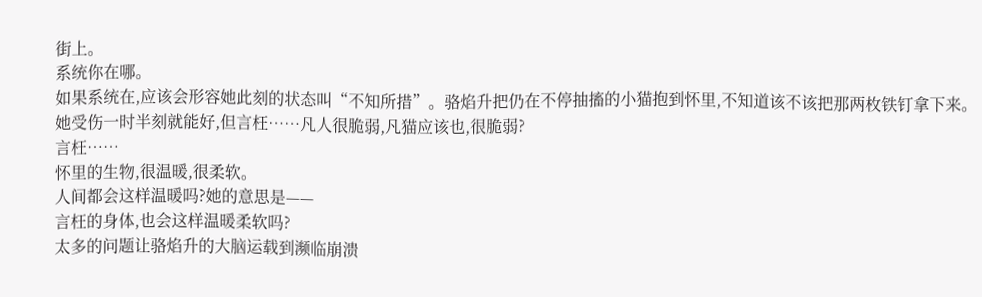街上。
系统你在哪。
如果系统在,应该会形容她此刻的状态叫“不知所措”。骆焰升把仍在不停抽搐的小猫抱到怀里,不知道该不该把那两枚铁钉拿下来。
她受伤一时半刻就能好,但言枉……凡人很脆弱,凡猫应该也,很脆弱?
言枉……
怀里的生物,很温暖,很柔软。
人间都会这样温暖吗?她的意思是——
言枉的身体,也会这样温暖柔软吗?
太多的问题让骆焰升的大脑运载到濒临崩溃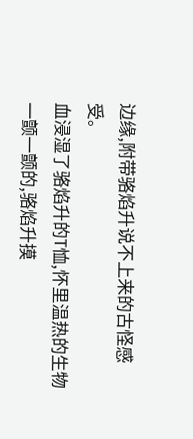边缘,附带骆焰升说不上来的古怪感受。
血浸湿了骆焰升的T恤,怀里温热的生物一颤一颤的,骆焰升摸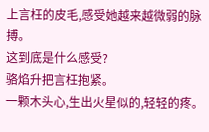上言枉的皮毛,感受她越来越微弱的脉搏。
这到底是什么感受?
骆焰升把言枉抱紧。
一颗木头心,生出火星似的,轻轻的疼。